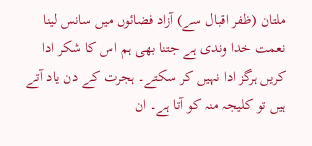ملتان (ظفر اقبال سے) آزاد فضائوں میں سانس لینا نعمت خدا وندی ہے جتنا بھی ہم اس کا شکر ادا کریں ہرگز ادا نہیں کر سکتے۔ ہجرت کے دن یاد آتے ہیں تو کلیجہ منہ کو آتا ہے۔ ان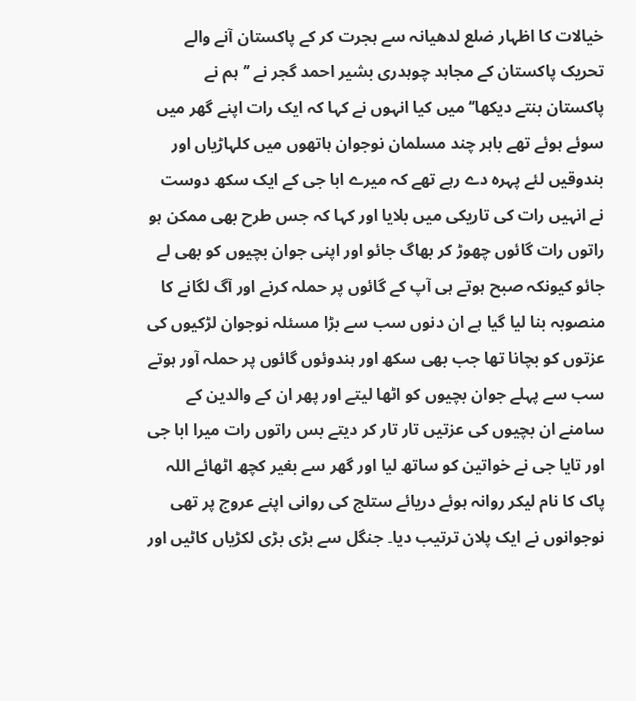خیالات کا اظہار ضلع لدھیانہ سے ہجرت کر کے پاکستان آنے والے تحریک پاکستان کے مجاہد چوہدری بشیر احمد گجر نے ’’ہم نے پاکستان بنتے دیکھا‘‘ میں کیا انہوں نے کہا کہ ایک رات اپنے گھر میں سوئے ہوئے تھے باہر چند مسلمان نوجوان ہاتھوں میں کلہاڑیاں اور بندوقیں لئے پہرہ دے رہے تھے کہ میرے ابا جی کے ایک سکھ دوست نے انہیں رات کی تاریکی میں بلایا اور کہا کہ جس طرح بھی ممکن ہو راتوں رات گائوں چھوڑ کر بھاگ جائو اور اپنی جوان بچیوں کو بھی لے جائو کیونکہ صبح ہوتے ہی آپ کے گائوں پر حملہ کرنے اور آگ لگانے کا منصوبہ بنا لیا گیا ہے ان دنوں سب سے بڑا مسئلہ نوجوان لڑکیوں کی عزتوں کو بچانا تھا جب بھی سکھ اور ہندوئوں گائوں پر حملہ آور ہوتے سب سے پہلے جوان بچیوں کو اٹھا لیتے اور پھر ان کے والدین کے سامنے ان بچیوں کی عزتیں تار تار کر دیتے بس راتوں رات میرا ابا جی اور تایا جی نے خواتین کو ساتھ لیا اور گھر سے بغیر کچھ اٹھائے اللہ پاک کا نام لیکر روانہ ہوئے دریائے ستلج کی روانی اپنے عروج پر تھی نوجوانوں نے ایک پلان ترتیب دیا۔ جنگل سے بڑی بڑی لکڑیاں کاٹیں اور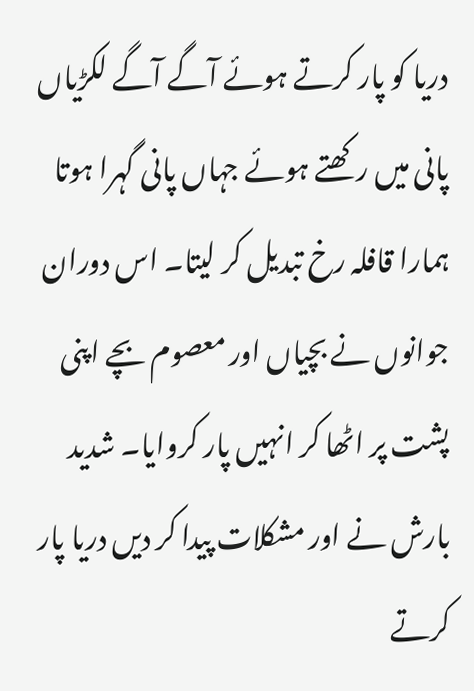دریا کو پار کرتے ہوئے آگے آگے لکڑیاں پانی میں رکھتے ہوئے جہاں پانی گہرا ہوتا ہمارا قافلہ رخ تبدیل کر لیتا۔ اس دوران جوانوں نے بچیاں اور معصوم بچے اپنی پشت پر اٹھا کر انہیں پار کروایا۔ شدید بارش نے اور مشکلات پیدا کر دیں دریا پار کرتے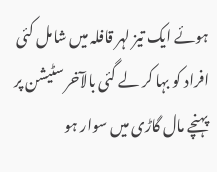ہوئے ایک تیز لہر قافلہ میں شامل کئی افراد کو بہا کر لے گئی بالآخر سٹیشن پر پہنچے مال گاڑی میں سوار ہو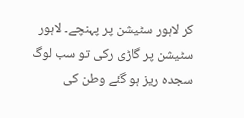کر لاہور سٹیشن پر پہنچے۔ لاہور سٹیشن پر گاڑی رکی تو سب لوگ سجدہ ریز ہو گئے وطن کی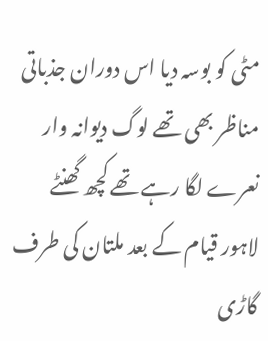مٹی کو بوسہ دیا اس دوران جذباتی مناظر بھی تھے لوگ دیوانہ وار نعرے لگا رہے تھے کچھ گھنٹے لاہور قیام کے بعد ملتان کی طرف گاڑی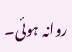روانہ ہوئی۔